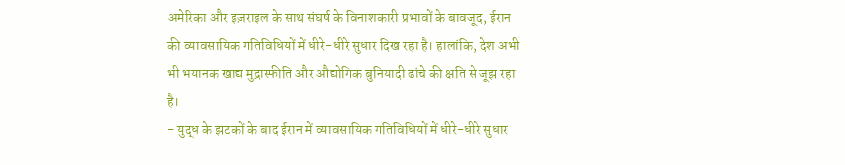अमेरिका और इज़राइल के साथ संघर्ष के विनाशकारी प्रभावों के बावजूद, ईरान की व्यावसायिक गतिविधियों में धीरे-धीरे सुधार दिख रहा है। हालांकि, देश अभी भी भयानक खाद्य मुद्रास्फीति और औद्योगिक बुनियादी ढांचे की क्षति से जूझ रहा है।
- युद्ध के झटकों के बाद ईरान में व्यावसायिक गतिविधियों में धीरे-धीरे सुधार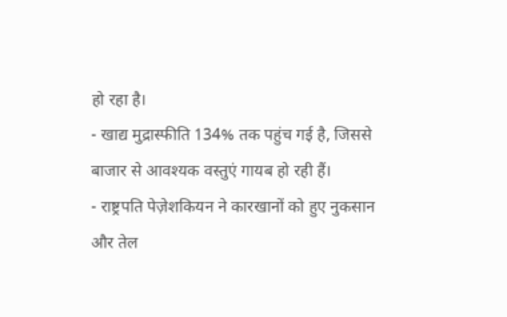हो रहा है।
- खाद्य मुद्रास्फीति 134% तक पहुंच गई है, जिससे बाजार से आवश्यक वस्तुएं गायब हो रही हैं।
- राष्ट्रपति पेज़ेशकियन ने कारखानों को हुए नुकसान और तेल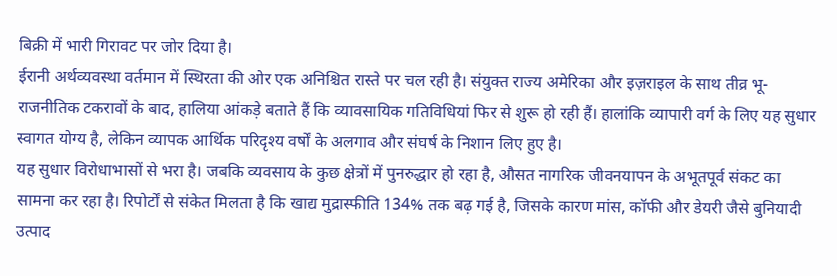बिक्री में भारी गिरावट पर जोर दिया है।
ईरानी अर्थव्यवस्था वर्तमान में स्थिरता की ओर एक अनिश्चित रास्ते पर चल रही है। संयुक्त राज्य अमेरिका और इज़राइल के साथ तीव्र भू-राजनीतिक टकरावों के बाद, हालिया आंकड़े बताते हैं कि व्यावसायिक गतिविधियां फिर से शुरू हो रही हैं। हालांकि व्यापारी वर्ग के लिए यह सुधार स्वागत योग्य है, लेकिन व्यापक आर्थिक परिदृश्य वर्षों के अलगाव और संघर्ष के निशान लिए हुए है।
यह सुधार विरोधाभासों से भरा है। जबकि व्यवसाय के कुछ क्षेत्रों में पुनरुद्धार हो रहा है, औसत नागरिक जीवनयापन के अभूतपूर्व संकट का सामना कर रहा है। रिपोर्टों से संकेत मिलता है कि खाद्य मुद्रास्फीति 134% तक बढ़ गई है, जिसके कारण मांस, कॉफी और डेयरी जैसे बुनियादी उत्पाद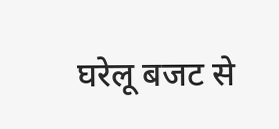घरेलू बजट से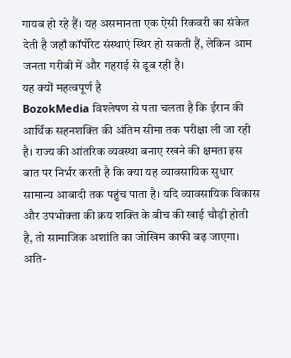गायब हो रहे हैं। यह असमानता एक ऐसी रिकवरी का संकेत देती है जहाँ कॉर्पोरेट संस्थाएं स्थिर हो सकती हैं, लेकिन आम जनता गरीबी में और गहराई से डूब रही है।
यह क्यों महत्वपूर्ण है
BozokMedia विश्लेषण से पता चलता है कि ईरान की आर्थिक सहनशक्ति की अंतिम सीमा तक परीक्षा ली जा रही है। राज्य की आंतरिक व्यवस्था बनाए रखने की क्षमता इस बात पर निर्भर करती है कि क्या यह व्यावसायिक सुधार सामान्य आबादी तक पहुंच पाता है। यदि व्यावसायिक विकास और उपभोक्ता की क्रय शक्ति के बीच की खाई चौड़ी होती है, तो सामाजिक अशांति का जोखिम काफी बढ़ जाएगा।
अति-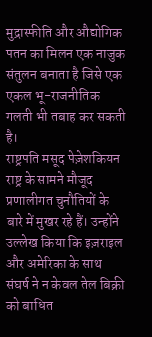मुद्रास्फीति और औद्योगिक पतन का मिलन एक नाजुक संतुलन बनाता है जिसे एक एकल भू-राजनीतिक गलती भी तबाह कर सकती है।
राष्ट्रपति मसूद पेज़ेशकियन राष्ट्र के सामने मौजूद प्रणालीगत चुनौतियों के बारे में मुखर रहे हैं। उन्होंने उल्लेख किया कि इज़राइल और अमेरिका के साथ संघर्ष ने न केवल तेल बिक्री को बाधित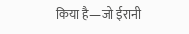किया है—जो ईरानी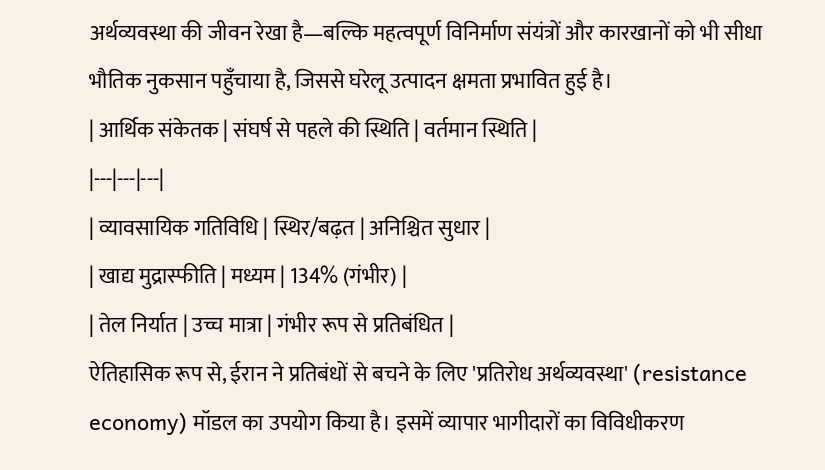अर्थव्यवस्था की जीवन रेखा है—बल्कि महत्वपूर्ण विनिर्माण संयंत्रों और कारखानों को भी सीधा भौतिक नुकसान पहुँचाया है, जिससे घरेलू उत्पादन क्षमता प्रभावित हुई है।
| आर्थिक संकेतक | संघर्ष से पहले की स्थिति | वर्तमान स्थिति |
|---|---|---|
| व्यावसायिक गतिविधि | स्थिर/बढ़त | अनिश्चित सुधार |
| खाद्य मुद्रास्फीति | मध्यम | 134% (गंभीर) |
| तेल निर्यात | उच्च मात्रा | गंभीर रूप से प्रतिबंधित |
ऐतिहासिक रूप से, ईरान ने प्रतिबंधों से बचने के लिए 'प्रतिरोध अर्थव्यवस्था' (resistance economy) मॉडल का उपयोग किया है। इसमें व्यापार भागीदारों का विविधीकरण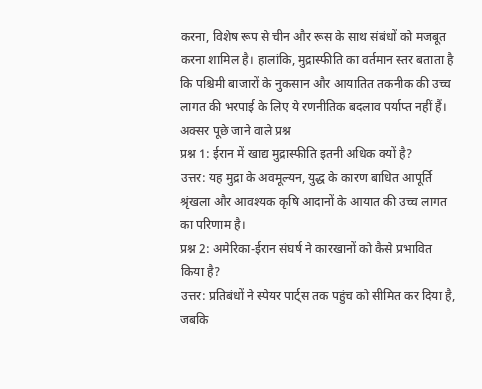करना, विशेष रूप से चीन और रूस के साथ संबंधों को मजबूत करना शामिल है। हालांकि, मुद्रास्फीति का वर्तमान स्तर बताता है कि पश्चिमी बाजारों के नुकसान और आयातित तकनीक की उच्च लागत की भरपाई के लिए ये रणनीतिक बदलाव पर्याप्त नहीं हैं।
अक्सर पूछे जाने वाले प्रश्न
प्रश्न 1: ईरान में खाद्य मुद्रास्फीति इतनी अधिक क्यों है?
उत्तर: यह मुद्रा के अवमूल्यन, युद्ध के कारण बाधित आपूर्ति श्रृंखला और आवश्यक कृषि आदानों के आयात की उच्च लागत का परिणाम है।
प्रश्न 2: अमेरिका-ईरान संघर्ष ने कारखानों को कैसे प्रभावित किया है?
उत्तर: प्रतिबंधों ने स्पेयर पार्ट्स तक पहुंच को सीमित कर दिया है, जबकि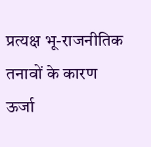प्रत्यक्ष भू-राजनीतिक तनावों के कारण ऊर्जा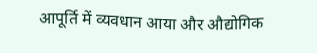आपूर्ति में व्यवधान आया और औद्योगिक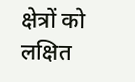क्षेत्रों को लक्षित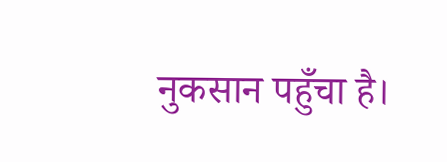नुकसान पहुँचा है।